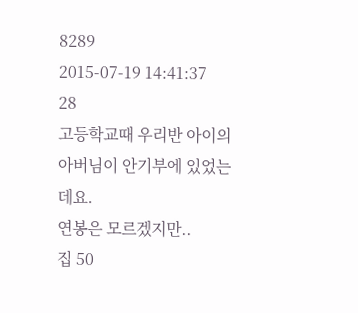8289
2015-07-19 14:41:37
28
고등학교때 우리반 아이의 아버님이 안기부에 있었는데요.
연봉은 모르겠지만..
집 50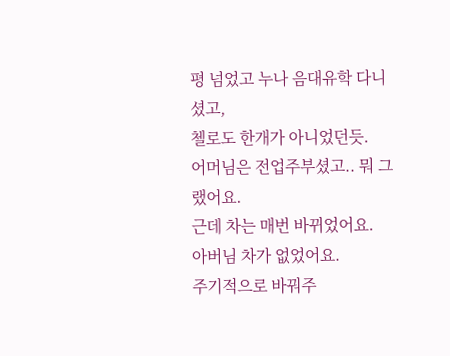평 넘었고 누나 음대유학 다니셨고,
첼로도 한개가 아니었던듯.
어머님은 전업주부셨고.. 뭐 그랬어요.
근데 차는 매번 바뀌었어요.
아버님 차가 없었어요.
주기적으로 바꿔주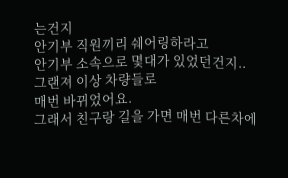는건지
안기부 직원끼리 쉐어링하라고
안기부 소속으로 몇대가 있었던건지..
그랜져 이상 차량들로
매번 바뀌었어요.
그래서 친구랑 길을 가면 매번 다른차에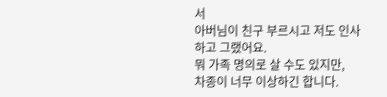서
아버님이 친구 부르시고 저도 인사하고 그랬어요.
뭐 가족 명의로 살 수도 있지만,
차종이 너무 이상하긴 합니다.